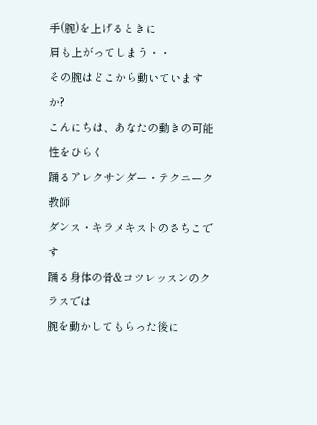手(腕)を上げるときに
肩も上がってしまう・・
その腕はどこから動いていますか?
こんにちは、あなたの動きの可能性をひらく
踊るアレクサンダー・テクニーク教師
ダンス・キラメキストのさちこです
踊る身体の骨&コツレッスンのクラスでは
腕を動かしてもらった後に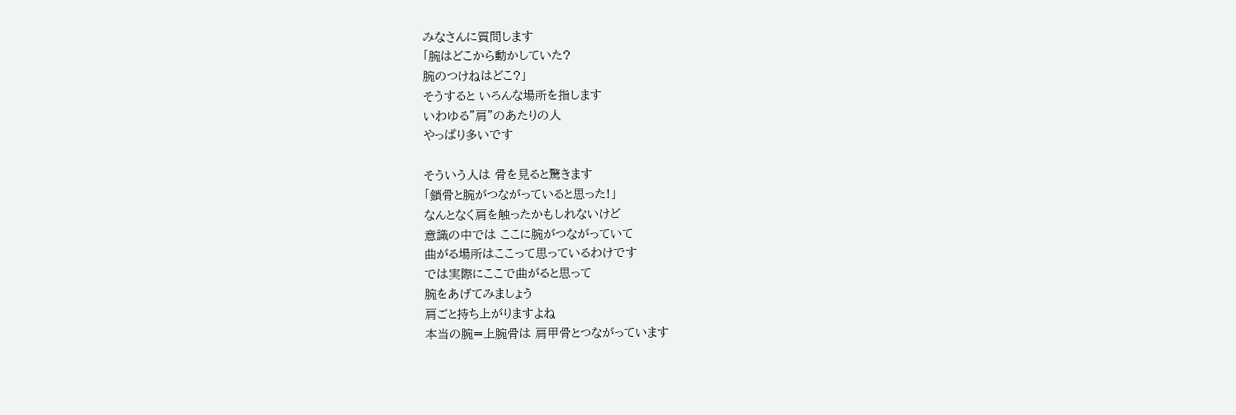みなさんに質問します
「腕はどこから動かしていた?
腕のつけねはどこ?」
そうすると いろんな場所を指します
いわゆる”肩”のあたりの人
やっぱり多いです

そういう人は 骨を見ると驚きます
「鎖骨と腕がつながっていると思った!」
なんとなく肩を触ったかもしれないけど
意識の中では ここに腕がつながっていて
曲がる場所はここって思っているわけです
では実際にここで曲がると思って
腕をあげてみましょう
肩ごと持ち上がりますよね
本当の腕=上腕骨は 肩甲骨とつながっています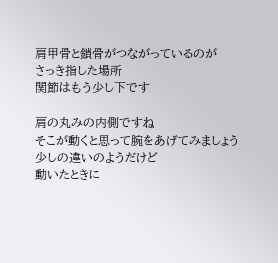肩甲骨と鎖骨がつながっているのが
さっき指した場所
関節はもう少し下です

肩の丸みの内側ですね
そこが動くと思って腕をあげてみましょう
少しの違いのようだけど
動いたときに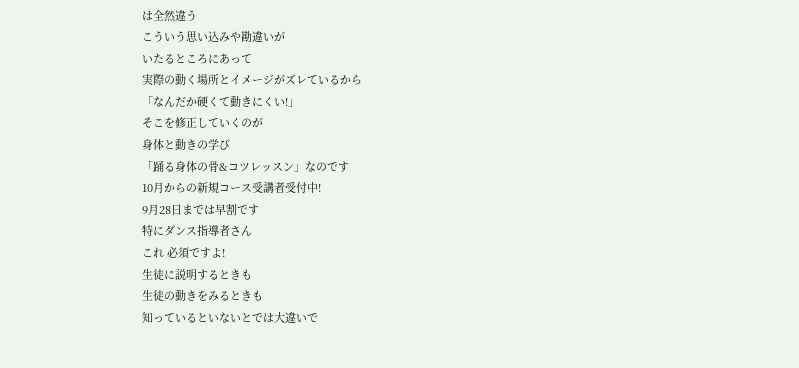は全然違う
こういう思い込みや勘違いが
いたるところにあって
実際の動く場所とイメージがズレているから
「なんだか硬くて動きにくい!」
そこを修正していくのが
身体と動きの学び
「踊る身体の骨&コツレッスン」なのです
10月からの新規コース受講者受付中!
9月28日までは早割です
特にダンス指導者さん
これ 必須ですよ!
生徒に説明するときも
生徒の動きをみるときも
知っているといないとでは大違いで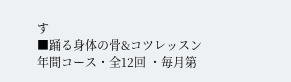す
■踊る身体の骨&コツレッスン 年間コース・全12回 ・毎月第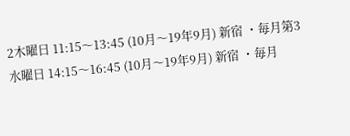2木曜日 11:15〜13:45 (10月〜19年9月) 新宿 ・毎月第3水曜日 14:15〜16:45 (10月〜19年9月) 新宿 ・毎月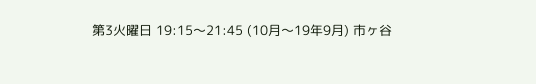第3火曜日 19:15〜21:45 (10月〜19年9月) 市ヶ谷